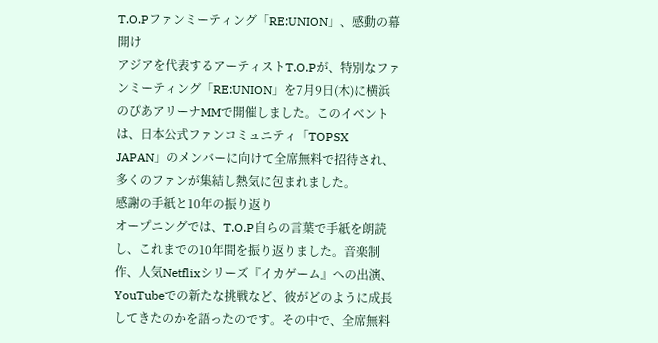T.O.Pファンミーティング「RE:UNION」、感動の幕開け
アジアを代表するアーティストT.O.Pが、特別なファンミーティング「RE:UNION」を7月9日(木)に横浜のぴあアリーナMMで開催しました。このイベントは、日本公式ファンコミュニティ「TOPSX JAPAN」のメンバーに向けて全席無料で招待され、多くのファンが集結し熱気に包まれました。
感謝の手紙と10年の振り返り
オープニングでは、T.O.P自らの言葉で手紙を朗読し、これまでの10年間を振り返りました。音楽制作、人気Netflixシリーズ『イカゲーム』への出演、YouTubeでの新たな挑戦など、彼がどのように成長してきたのかを語ったのです。その中で、全席無料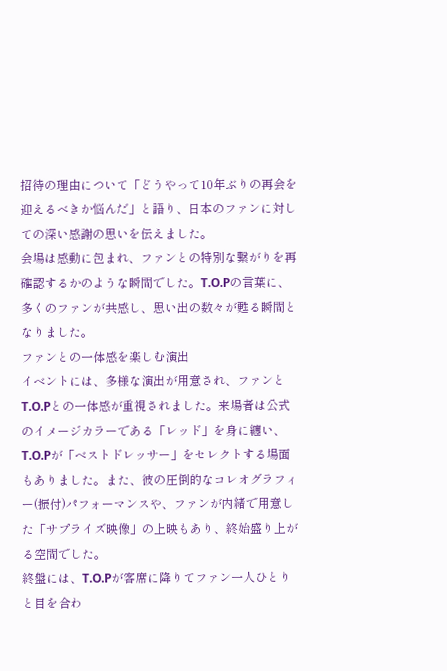招待の理由について「どうやって10年ぶりの再会を迎えるべきか悩んだ」と語り、日本のファンに対しての深い感謝の思いを伝えました。
会場は感動に包まれ、ファンとの特別な繋がりを再確認するかのような瞬間でした。T.O.Pの言葉に、多くのファンが共感し、思い出の数々が甦る瞬間となりました。
ファンとの一体感を楽しむ演出
イベントには、多様な演出が用意され、ファンとT.O.Pとの一体感が重視されました。来場者は公式のイメージカラーである「レッド」を身に纏い、T.O.Pが「ベストドレッサー」をセレクトする場面もありました。また、彼の圧倒的なコレオグラフィー(振付)パフォーマンスや、ファンが内緒で用意した「サプライズ映像」の上映もあり、終始盛り上がる空間でした。
終盤には、T.O.Pが客席に降りてファン一人ひとりと目を合わ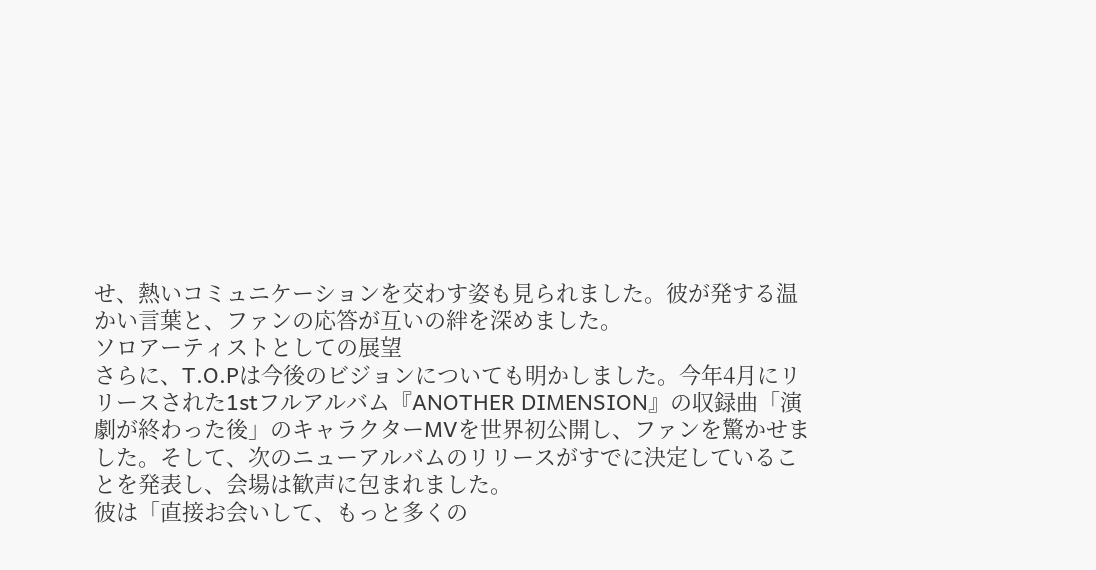せ、熱いコミュニケーションを交わす姿も見られました。彼が発する温かい言葉と、ファンの応答が互いの絆を深めました。
ソロアーティストとしての展望
さらに、T.O.Pは今後のビジョンについても明かしました。今年4月にリリースされた1stフルアルバム『ANOTHER DIMENSION』の収録曲「演劇が終わった後」のキャラクターMVを世界初公開し、ファンを驚かせました。そして、次のニューアルバムのリリースがすでに決定していることを発表し、会場は歓声に包まれました。
彼は「直接お会いして、もっと多くの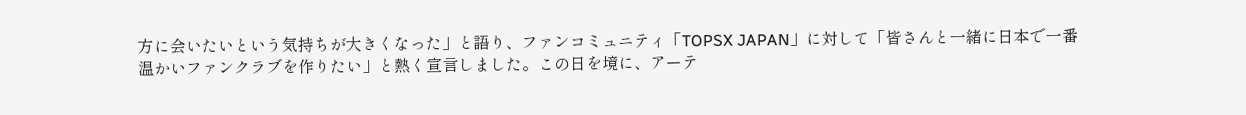方に会いたいという気持ちが大きくなった」と語り、ファンコミュニティ「TOPSX JAPAN」に対して「皆さんと一緒に日本で一番温かいファンクラブを作りたい」と熱く宣言しました。この日を境に、アーテ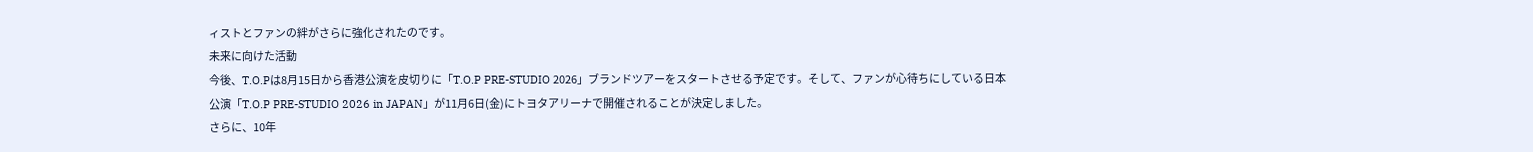ィストとファンの絆がさらに強化されたのです。
未来に向けた活動
今後、T.O.Pは8月15日から香港公演を皮切りに「T.O.P PRE-STUDIO 2026」ブランドツアーをスタートさせる予定です。そして、ファンが心待ちにしている日本公演「T.O.P PRE-STUDIO 2026 in JAPAN」が11月6日(金)にトヨタアリーナで開催されることが決定しました。
さらに、10年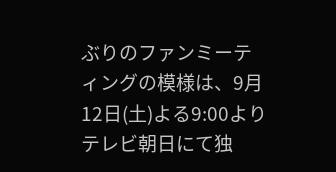ぶりのファンミーティングの模様は、9月12日(土)よる9:00よりテレビ朝日にて独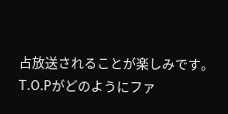占放送されることが楽しみです。T.O.Pがどのようにファ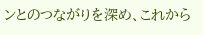ンとのつながりを深め、これから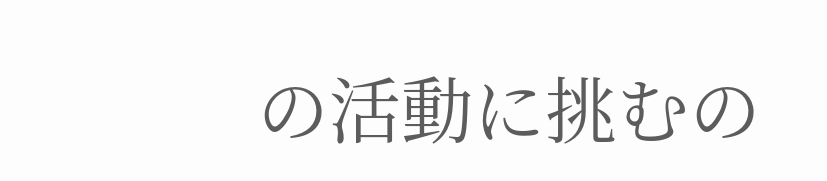の活動に挑むの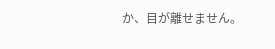か、目が離せません。